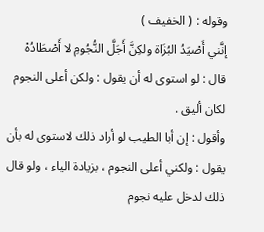وقوله : ( الخفيف )
إنَّني أَصْيَدُ البُزَاة ولكِنَّ أَجَلَّ النُّجُومِ لا أَصْطَادُهْ
قال : لو استوى له أن يقول : ولكن أعلى النجوم لكان أليق .
وأقول : إن أبا الطيب لو أراد ذلك لاستوى له بأن يقول : ولكني أعلى النجوم ، بزيادة الياء ، ولو قال ذلك لدخل عليه نجوم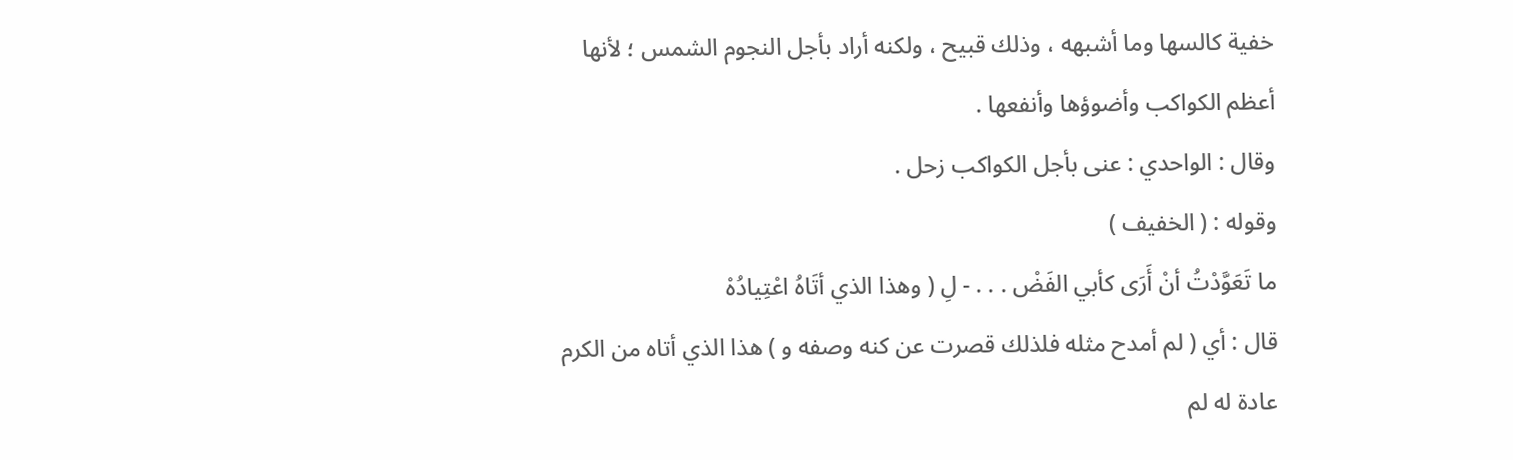خفية كالسها وما أشبهه ، وذلك قبيح ، ولكنه أراد بأجل النجوم الشمس ؛ لأنها أعظم الكواكب وأضوؤها وأنفعها .
وقال : الواحدي : عنى بأجل الكواكب زحل .
وقوله : ( الخفيف )
ما تَعَوَّدْتُ أنْ أَرَى كأبي الفَضْ . . . - لِ ( وهذا الذي أتَاهُ اعْتِيادُهْ
قال : أي ( لم أمدح مثله فلذلك قصرت عن كنه وصفه و ) هذا الذي أتاه من الكرم عادة له لم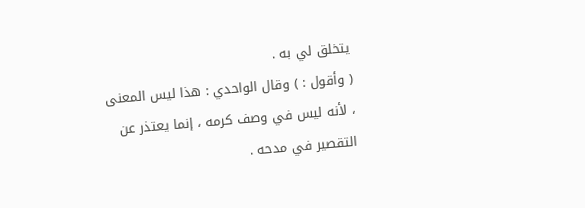يتخلق لي به .
( وأقول : ) وقال الواحدي : هذا ليس المعنى ، لأنه ليس في وصف كرمه ، إنما يعتذر عن التقصير في مدحه .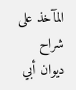المآخذ على شراح ديوان أبي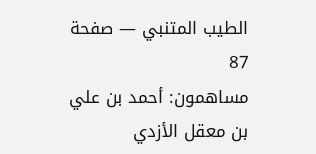الطيب المتنبي — صفحة 87
مساهمون: أحمد بن علي بن معقل الأزدي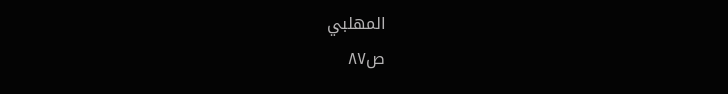المهلبي
ص٨٧